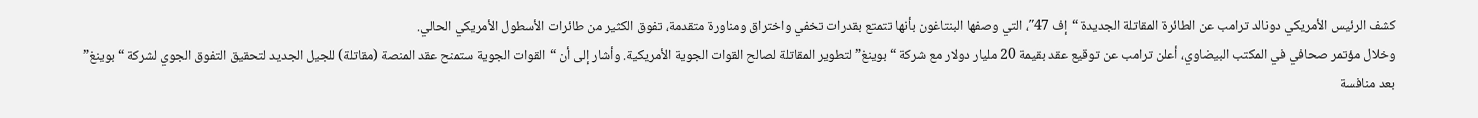كشف الرئيس الأمريكي دونالد ترامب عن الطائرة المقاتلة الجديدة “إف 47″، التي وصفها البنتاغون بأنها تتمتع بقدرات تخفي واختراق ومناورة متقدمة، تفوق الكثير من طائرات الأسطول الأمريكي الحالي.
وخلال مؤتمر صحافي في المكتب البيضاوي، أعلن ترامب عن توقيع عقد بقيمة 20 مليار دولار مع شركة “بوينغ” لتطوير المقاتلة لصالح القوات الجوية الأمريكية. وأشار إلى أن “القوات الجوية ستمنح عقد المنصة (مقاتلة) للجيل الجديد لتحقيق التفوق الجوي لشركة “بوينغ” بعد منافسة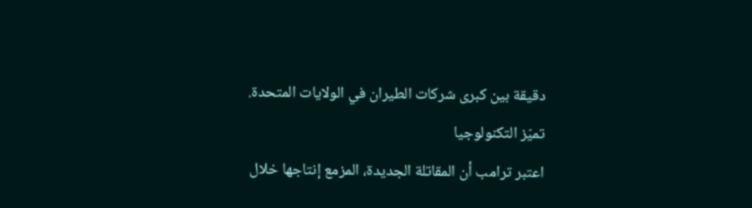دقيقة بين كبرى شركات الطيران في الولايات المتحدة.
تميّز التكنولوجيا
اعتبر ترامب أن المقاتلة الجديدة، المزمع إنتاجها خلال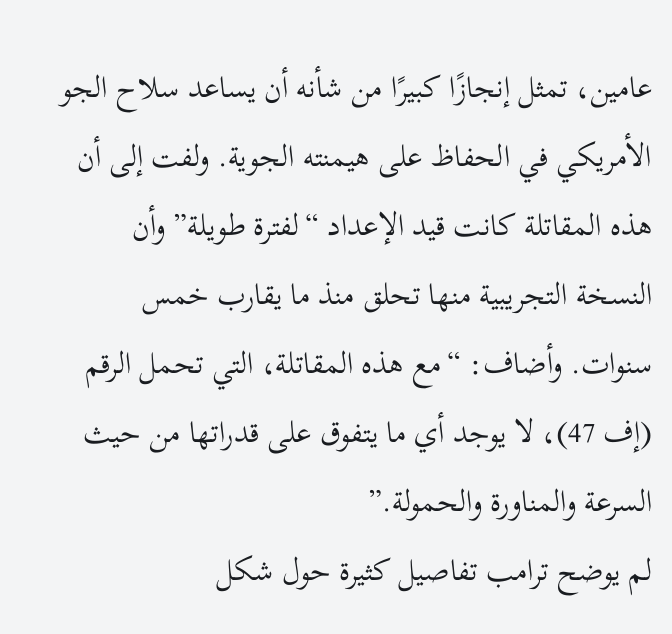عامين، تمثل إنجازًا كبيرًا من شأنه أن يساعد سلاح الجو الأمريكي في الحفاظ على هيمنته الجوية. ولفت إلى أن هذه المقاتلة كانت قيد الإعداد “لفترة طويلة” وأن النسخة التجريبية منها تحلق منذ ما يقارب خمس سنوات. وأضاف: “مع هذه المقاتلة، التي تحمل الرقم (إف 47)، لا يوجد أي ما يتفوق على قدراتها من حيث السرعة والمناورة والحمولة.”
لم يوضح ترامب تفاصيل كثيرة حول شكل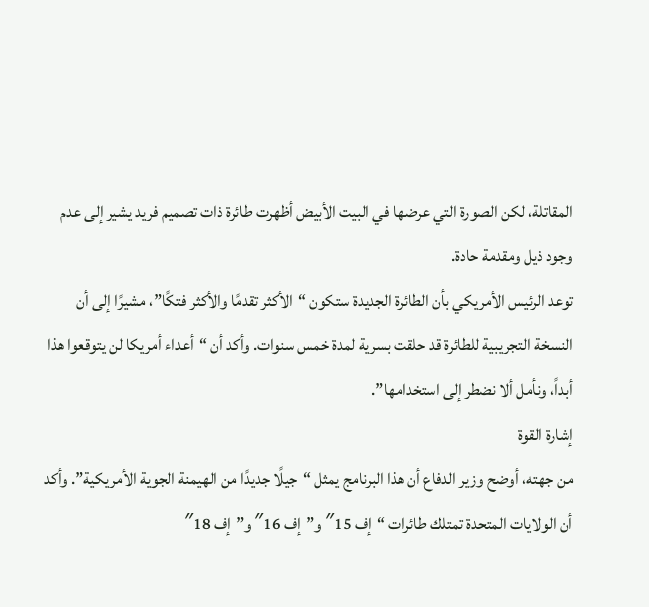المقاتلة، لكن الصورة التي عرضها في البيت الأبيض أظهرت طائرة ذات تصميم فريد يشير إلى عدم وجود ذيل ومقدمة حادة.
توعد الرئيس الأمريكي بأن الطائرة الجديدة ستكون “الأكثر تقدمًا والأكثر فتكًا”، مشيرًا إلى أن النسخة التجريبية للطائرة قد حلقت بسرية لمدة خمس سنوات. وأكد أن “أعداء أمريكا لن يتوقعوا هذا أبداً، ونأمل ألا نضطر إلى استخدامها”.
إشارة القوة
من جهته، أوضح وزير الدفاع أن هذا البرنامج يمثل “جيلًا جديدًا من الهيمنة الجوية الأمريكية”. وأكد أن الولايات المتحدة تمتلك طائرات “إف 15″ و”إف 16″ و”إف 18″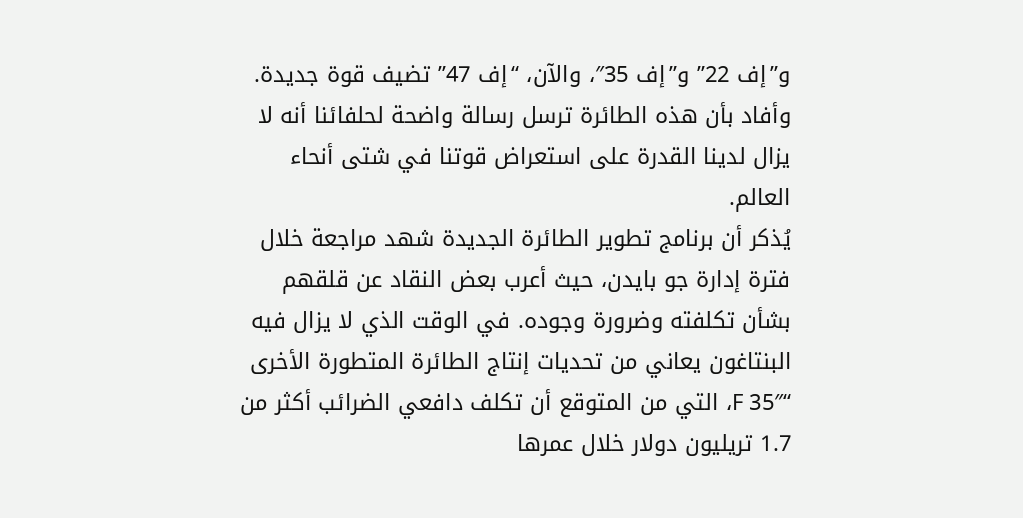و”إف 22” و”إف 35″، والآن، “إف 47” تضيف قوة جديدة. وأفاد بأن هذه الطائرة ترسل رسالة واضحة لحلفائنا أنه لا يزال لدينا القدرة على استعراض قوتنا في شتى أنحاء العالم.
يُذكر أن برنامج تطوير الطائرة الجديدة شهد مراجعة خلال فترة إدارة جو بايدن، حيث أعرب بعض النقاد عن قلقهم بشأن تكلفته وضرورة وجوده. في الوقت الذي لا يزال فيه البنتاغون يعاني من تحديات إنتاج الطائرة المتطورة الأخرى “F 35″، التي من المتوقع أن تكلف دافعي الضرائب أكثر من 1.7 تريليون دولار خلال عمرها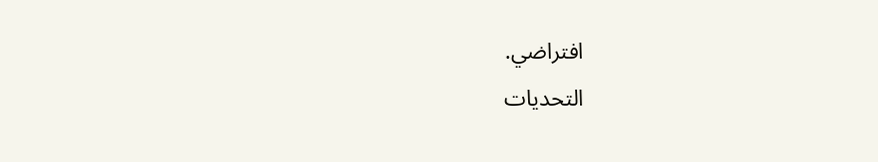افتراضي.
التحديات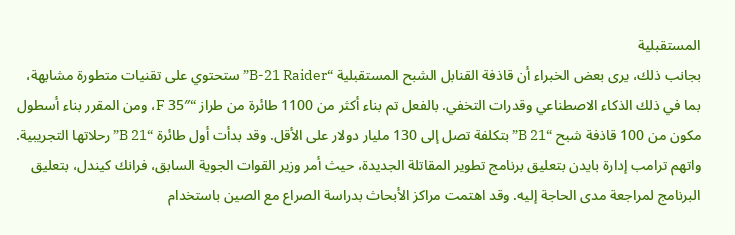المستقبلية
بجانب ذلك، يرى بعض الخبراء أن قاذفة القنابل الشبح المستقبلية “B-21 Raider” ستحتوي على تقنيات متطورة مشابهة، بما في ذلك الذكاء الاصطناعي وقدرات التخفي. بالفعل تم بناء أكثر من 1100 طائرة من طراز “F 35″، ومن المقرر بناء أسطول مكون من 100 قاذفة شبح “B 21” بتكلفة تصل إلى 130 مليار دولار على الأقل. وقد بدأت أول طائرة “B 21” رحلاتها التجريبية.
واتهم ترامب إدارة بايدن بتعليق برنامج تطوير المقاتلة الجديدة، حيث أمر وزير القوات الجوية السابق، فرانك كيندل، بتعليق البرنامج لمراجعة مدى الحاجة إليه. وقد اهتمت مراكز الأبحاث بدراسة الصراع مع الصين باستخدام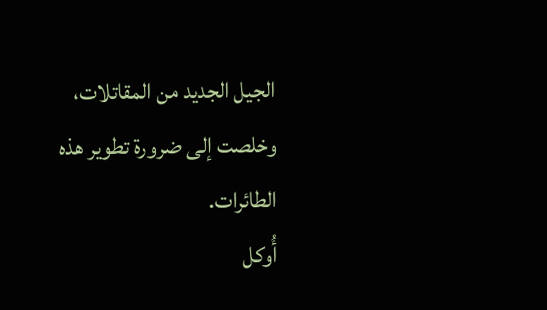الجيل الجديد من المقاتلات، وخلصت إلى ضرورة تطوير هذه الطائرات.
أُوكل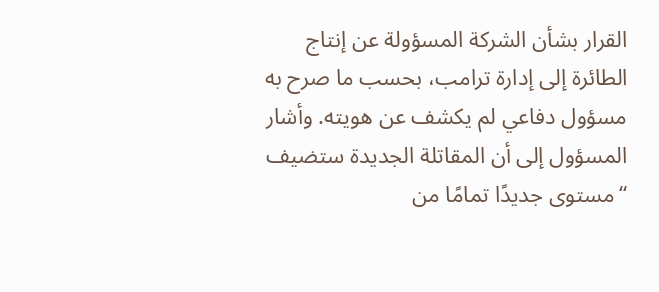القرار بشأن الشركة المسؤولة عن إنتاج الطائرة إلى إدارة ترامب، بحسب ما صرح به مسؤول دفاعي لم يكشف عن هويته. وأشار المسؤول إلى أن المقاتلة الجديدة ستضيف “مستوى جديدًا تمامًا من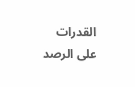القدرات على الرصد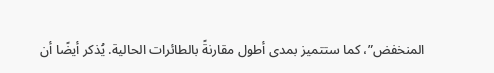المنخفض”، كما ستتميز بمدى أطول مقارنةً بالطائرات الحالية. يُذكر أيضًا أن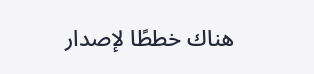هناك خططًا لإصدار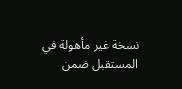نسخة غير مأهولة في المستقبل ضمن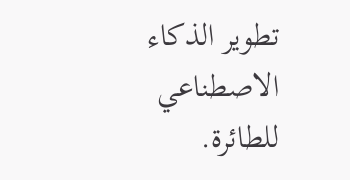تطوير الذكاء الاصطناعي للطائرة.